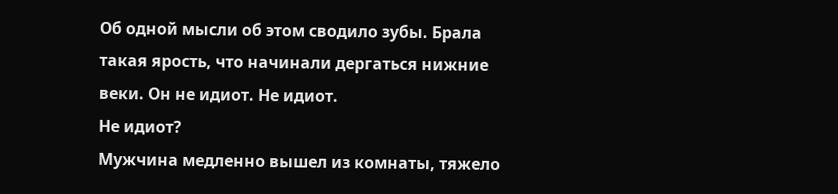Об одной мысли об этом сводило зубы. Брала такая ярость, что начинали дергаться нижние веки. Он не идиот. Не идиот.
Не идиот?
Мужчина медленно вышел из комнаты, тяжело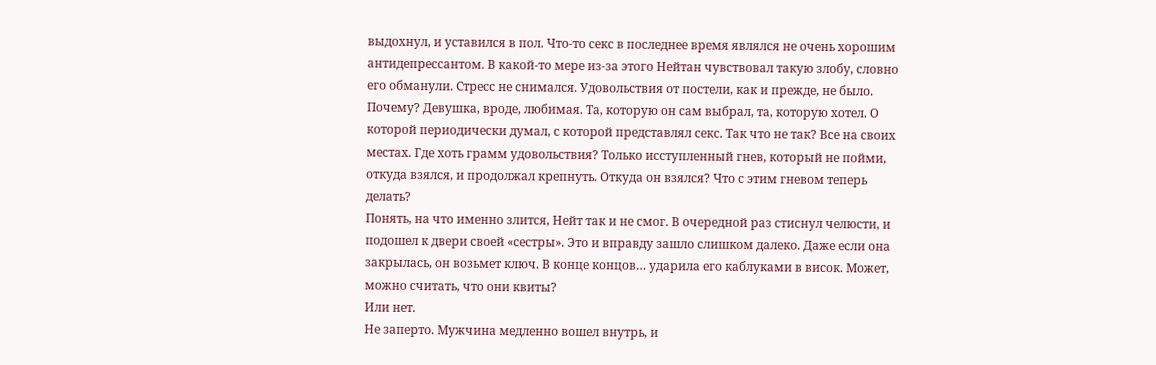выдохнул, и уставился в пол. Что-то секс в последнее время являлся не очень хорошим антидепрессантом. В какой-то мере из-за этого Нейтан чувствовал такую злобу, словно его обманули. Стресс не снимался. Удовольствия от постели, как и прежде, не было. Почему? Девушка, вроде, любимая. Та, которую он сам выбрал, та, которую хотел. О которой периодически думал, с которой представлял секс. Так что не так? Все на своих местах. Где хоть грамм удовольствия? Только исступленный гнев, который не пойми, откуда взялся, и продолжал крепнуть. Откуда он взялся? Что с этим гневом теперь делать?
Понять, на что именно злится, Нейт так и не смог. В очередной раз стиснул челюсти, и подошел к двери своей «сестры». Это и вправду зашло слишком далеко. Даже если она закрылась, он возьмет ключ. В конце концов… ударила его каблуками в висок. Может, можно считать, что они квиты?
Или нет.
Не заперто. Мужчина медленно вошел внутрь, и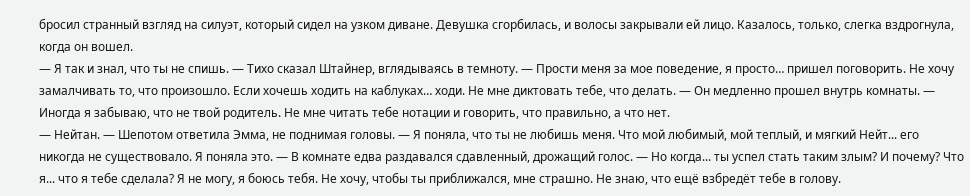бросил странный взгляд на силуэт, который сидел на узком диване. Девушка сгорбилась, и волосы закрывали ей лицо. Казалось, только, слегка вздрогнула, когда он вошел.
— Я так и знал, что ты не спишь. — Тихо сказал Штайнер, вглядываясь в темноту. — Прости меня за мое поведение, я просто… пришел поговорить. Не хочу замалчивать то, что произошло. Если хочешь ходить на каблуках… ходи. Не мне диктовать тебе, что делать. — Он медленно прошел внутрь комнаты. — Иногда я забываю, что не твой родитель. Не мне читать тебе нотации и говорить, что правильно, а что нет.
— Нейтан. — Шепотом ответила Эмма, не поднимая головы. — Я поняла, что ты не любишь меня. Что мой любимый, мой теплый, и мягкий Нейт... его никогда не существовало. Я поняла это. — В комнате едва раздавался сдавленный, дрожащий голос. — Но когда... ты успел стать таким злым? И почему? Что я... что я тебе сделала? Я не могу, я боюсь тебя. Не хочу, чтобы ты приближался, мне страшно. Не знаю, что ещё взбредёт тебе в голову.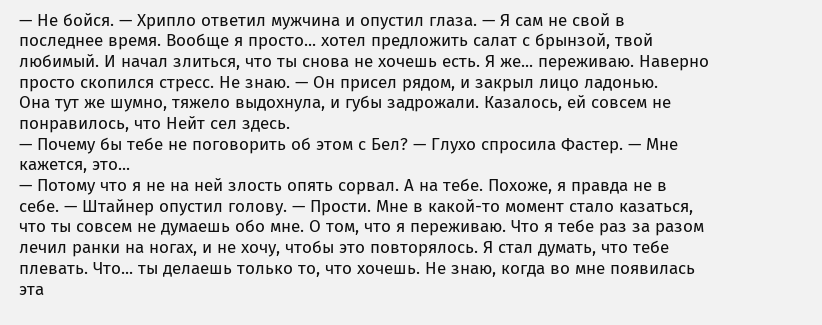— Не бойся. — Хрипло ответил мужчина и опустил глаза. — Я сам не свой в последнее время. Вообще я просто... хотел предложить салат с брынзой, твой любимый. И начал злиться, что ты снова не хочешь есть. Я же... переживаю. Наверно просто скопился стресс. Не знаю. — Он присел рядом, и закрыл лицо ладонью.
Она тут же шумно, тяжело выдохнула, и губы задрожали. Казалось, ей совсем не понравилось, что Нейт сел здесь.
— Почему бы тебе не поговорить об этом с Бел? — Глухо спросила Фастер. — Мне кажется, это...
— Потому что я не на ней злость опять сорвал. А на тебе. Похоже, я правда не в себе. — Штайнер опустил голову. — Прости. Мне в какой-то момент стало казаться, что ты совсем не думаешь обо мне. О том, что я переживаю. Что я тебе раз за разом лечил ранки на ногах, и не хочу, чтобы это повторялось. Я стал думать, что тебе плевать. Что... ты делаешь только то, что хочешь. Не знаю, когда во мне появилась эта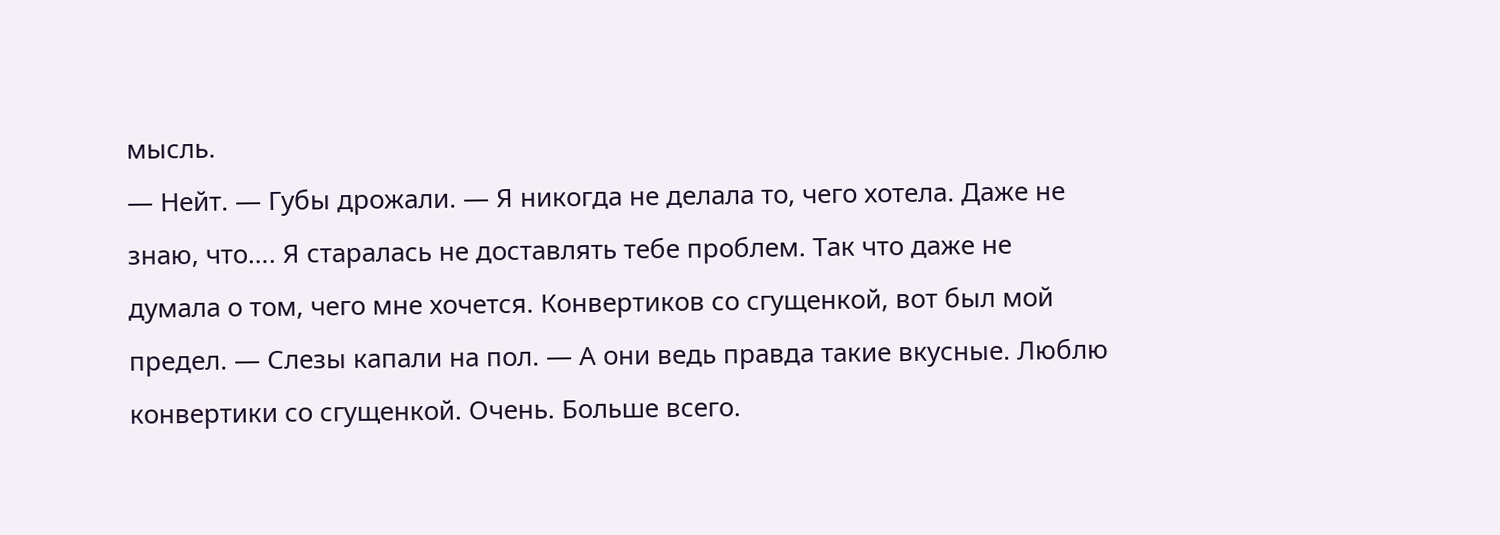мысль.
— Нейт. — Губы дрожали. — Я никогда не делала то, чего хотела. Даже не знаю, что…. Я старалась не доставлять тебе проблем. Так что даже не думала о том, чего мне хочется. Конвертиков со сгущенкой, вот был мой предел. — Слезы капали на пол. — А они ведь правда такие вкусные. Люблю конвертики со сгущенкой. Очень. Больше всего.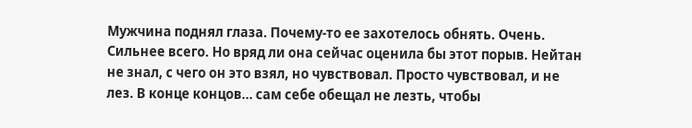Мужчина поднял глаза. Почему-то ее захотелось обнять. Очень. Сильнее всего. Но вряд ли она сейчас оценила бы этот порыв. Нейтан не знал, с чего он это взял, но чувствовал. Просто чувствовал, и не лез. В конце концов… сам себе обещал не лезть, чтобы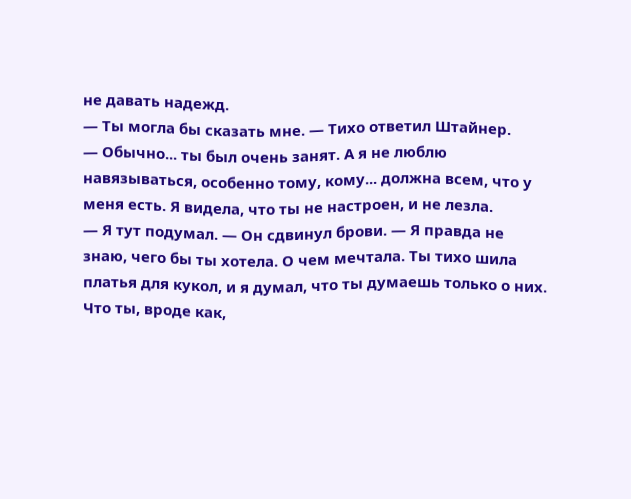не давать надежд.
— Ты могла бы сказать мне. — Тихо ответил Штайнер.
— Обычно... ты был очень занят. А я не люблю навязываться, особенно тому, кому... должна всем, что у меня есть. Я видела, что ты не настроен, и не лезла.
— Я тут подумал. — Он сдвинул брови. — Я правда не знаю, чего бы ты хотела. О чем мечтала. Ты тихо шила платья для кукол, и я думал, что ты думаешь только о них. Что ты, вроде как,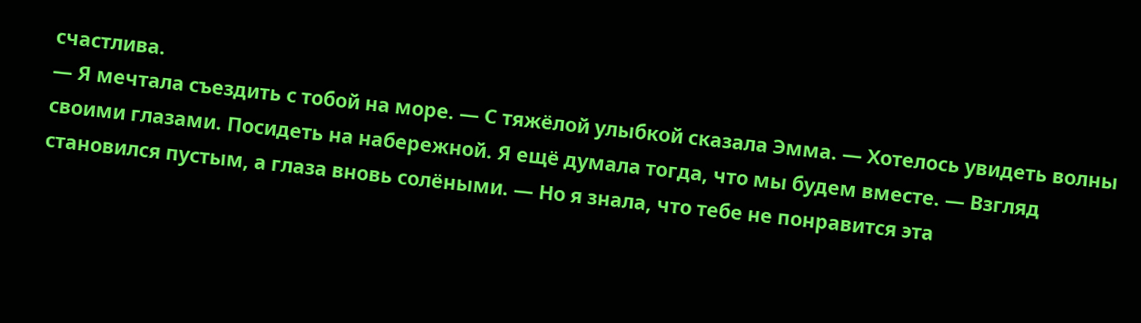счастлива.
— Я мечтала съездить с тобой на море. — С тяжёлой улыбкой сказала Эмма. — Хотелось увидеть волны своими глазами. Посидеть на набережной. Я ещё думала тогда, что мы будем вместе. — Взгляд становился пустым, а глаза вновь солёными. — Но я знала, что тебе не понравится эта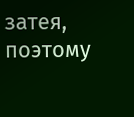затея, поэтому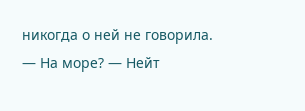никогда о ней не говорила.
— На море? — Нейт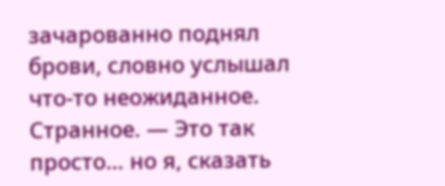зачарованно поднял брови, словно услышал что-то неожиданное. Странное. — Это так просто… но я, сказать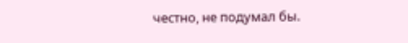честно, не подумал бы.